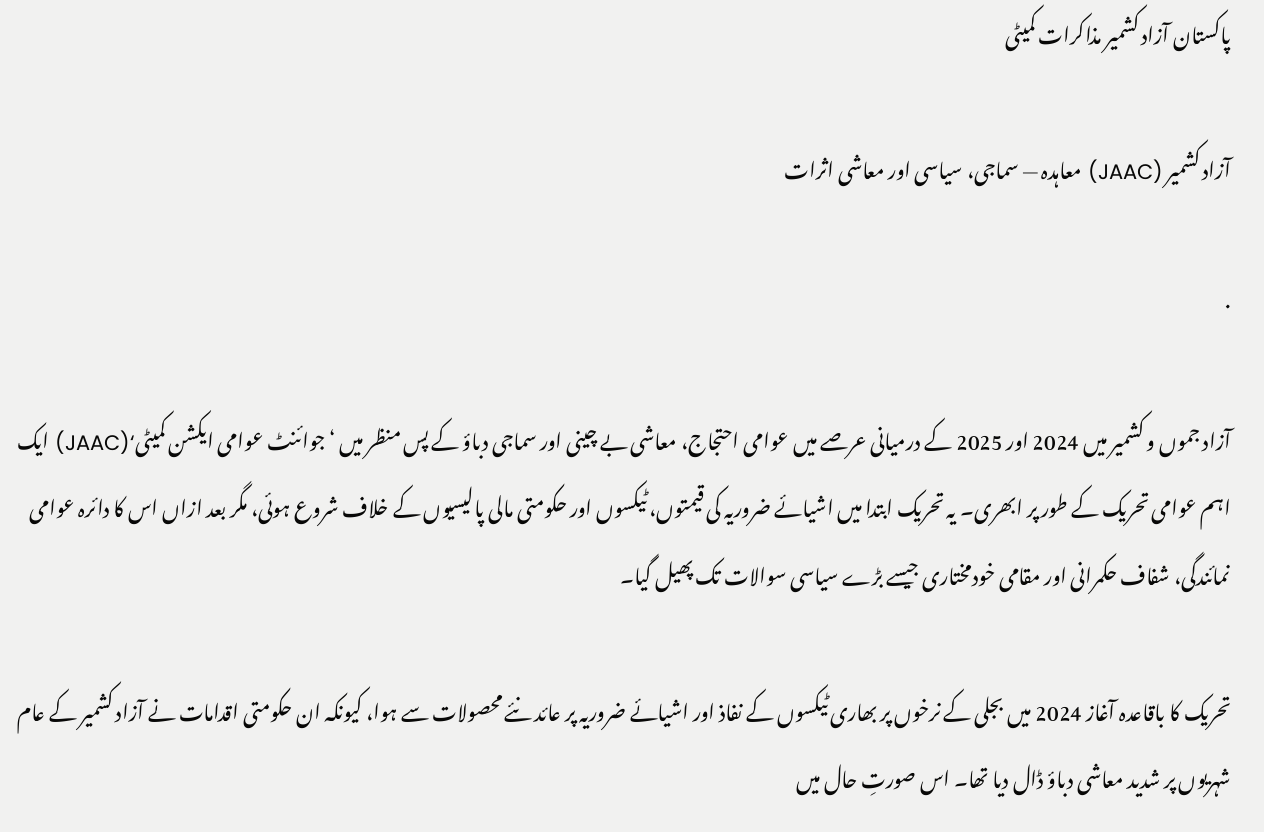پاکستان آزاد کشمیر مذاکرات کمیٹی

آزاد کشمیر (JAAC) معاہدہ — سماجی، سیاسی اور معاشی اثرات

·

آزاد جموں و کشمیر میں 2024 اور 2025 کے درمیانی عرصے میں عوامی احتجاج، معاشی بے چینی اور سماجی دباؤ کے پس منظر میں ‘جوائنٹ عوامی ایکشن کمیٹی‘(JAAC) ایک اہم عوامی تحریک کے طور پر ابھری۔ یہ تحریک ابتدا میں اشیائے ضروریہ کی قیمتوں، ٹیکسوں اور حکومتی مالی پالیسیوں کے خلاف شروع ہوئی، مگر بعد ازاں اس کا دائرہ عوامی نمائندگی، شفاف حکمرانی اور مقامی خودمختاری جیسے بڑے سیاسی سوالات تک پھیل گیا۔

تحریک کا باقاعدہ آغاز 2024 میں بجلی کے نرخوں پر بھاری ٹیکسوں کے نفاذ اور اشیائے ضروریہ پر عائد نئے محصولات سے ہوا، کیونکہ ان حکومتی اقدامات نے آزاد کشمیر کے عام شہریوں پر شدید معاشی دباؤ ڈال دیا تھا۔ اس صورتِ حال میں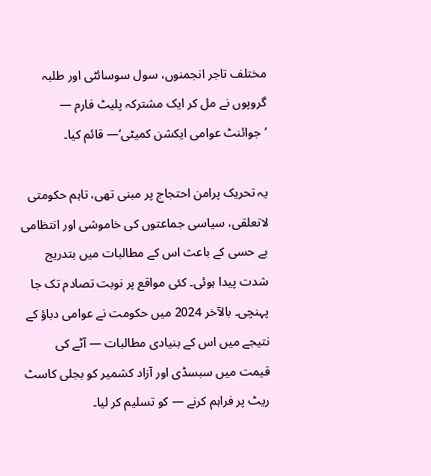مختلف تاجر انجمنوں، سول سوسائٹی اور طلبہ گروپوں نے مل کر ایک مشترکہ پلیٹ فارم — ’جوائنٹ عوامی ایکشن کمیٹی‘— قائم کیا۔

یہ تحریک پرامن احتجاج پر مبنی تھی، تاہم حکومتی لاتعلقی، سیاسی جماعتوں کی خاموشی اور انتظامی بے حسی کے باعث اس کے مطالبات میں بتدریج شدت پیدا ہوئی۔ کئی مواقع پر نوبت تصادم تک جا پہنچی۔ بالآخر 2024 میں حکومت نے عوامی دباؤ کے نتیجے میں اس کے بنیادی مطالبات — آٹے کی قیمت میں سبسڈی اور آزاد کشمیر کو بجلی کاسٹ ریٹ پر فراہم کرنے — کو تسلیم کر لیا۔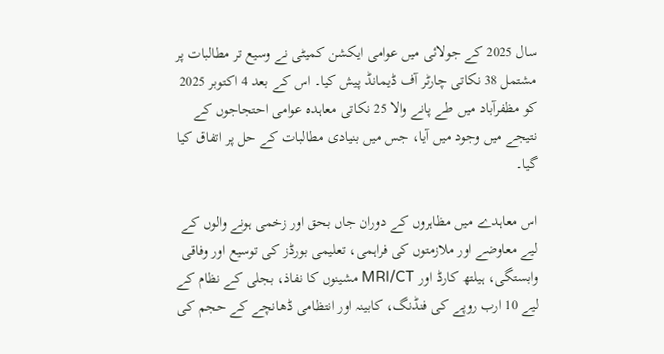سال 2025 کے جولائی میں عوامی ایکشن کمیٹی نے وسیع تر مطالبات پر مشتمل 38 نکاتی چارٹر آف ڈیمانڈ پیش کیا۔ اس کے بعد 4 اکتوبر 2025 کو مظفرآباد میں طے پانے والا 25 نکاتی معاہدہ عوامی احتجاجوں کے نتیجے میں وجود میں آیا، جس میں بنیادی مطالبات کے حل پر اتفاق کیا گیا۔

اس معاہدے میں مظاہروں کے دوران جاں بحق اور زخمی ہونے والوں کے لیے معاوضے اور ملازمتوں کی فراہمی، تعلیمی بورڈز کی توسیع اور وفاقی وابستگی، ہیلتھ کارڈ اور MRI/CT مشینوں کا نفاذ، بجلی کے نظام کے لیے 10 ارب روپے کی فنڈنگ، کابینہ اور انتظامی ڈھانچے کے حجم کی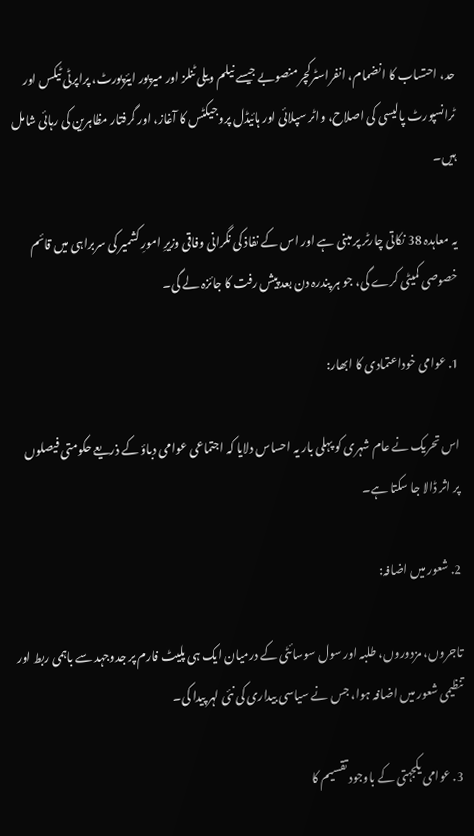حد، احتساب کا انضمام، انفراسٹرکچر منصوبے جیسے نیلم ویلی ٹنلز اور میرپور ایئرپورٹ، پراپرٹی ٹیکس اور ٹرانسپورٹ پالیسی کی اصلاح، واٹر سپلائی اور ہائیڈل پروجیکٹس کا آغاز، اور گرفتار مظاہرین کی رہائی شامل ہیں۔

یہ معاہدہ 38 نکاتی چارٹر پر مبنی ہے اور اس کے نفاذ کی نگرانی وفاقی وزیرِ امورِ کشمیر کی سربراہی میں قائم خصوصی کمیٹی کرے گی، جو ہر پندرہ دن بعد پیش رفت کا جائزہ لے گی۔

1. عوامی خوداعتمادی کا ابھار:

اس تحریک نے عام شہری کو پہلی بار یہ احساس دلایا کہ اجتماعی عوامی دباؤ کے ذریعے حکومتی فیصلوں پر اثر ڈالا جا سکتا ہے۔

2. شعور میں اضافہ:

تاجروں، مزدوروں، طلبہ اور سول سوسائٹی کے درمیان ایک ہی پلیٹ فارم پر جدوجہد سے باہمی ربط اور تنظیمی شعور میں اضافہ ہوا، جس نے سیاسی بیداری کی نئی لہر پیدا کی۔

3. عوامی یکجہتی کے باوجود تقسیم کا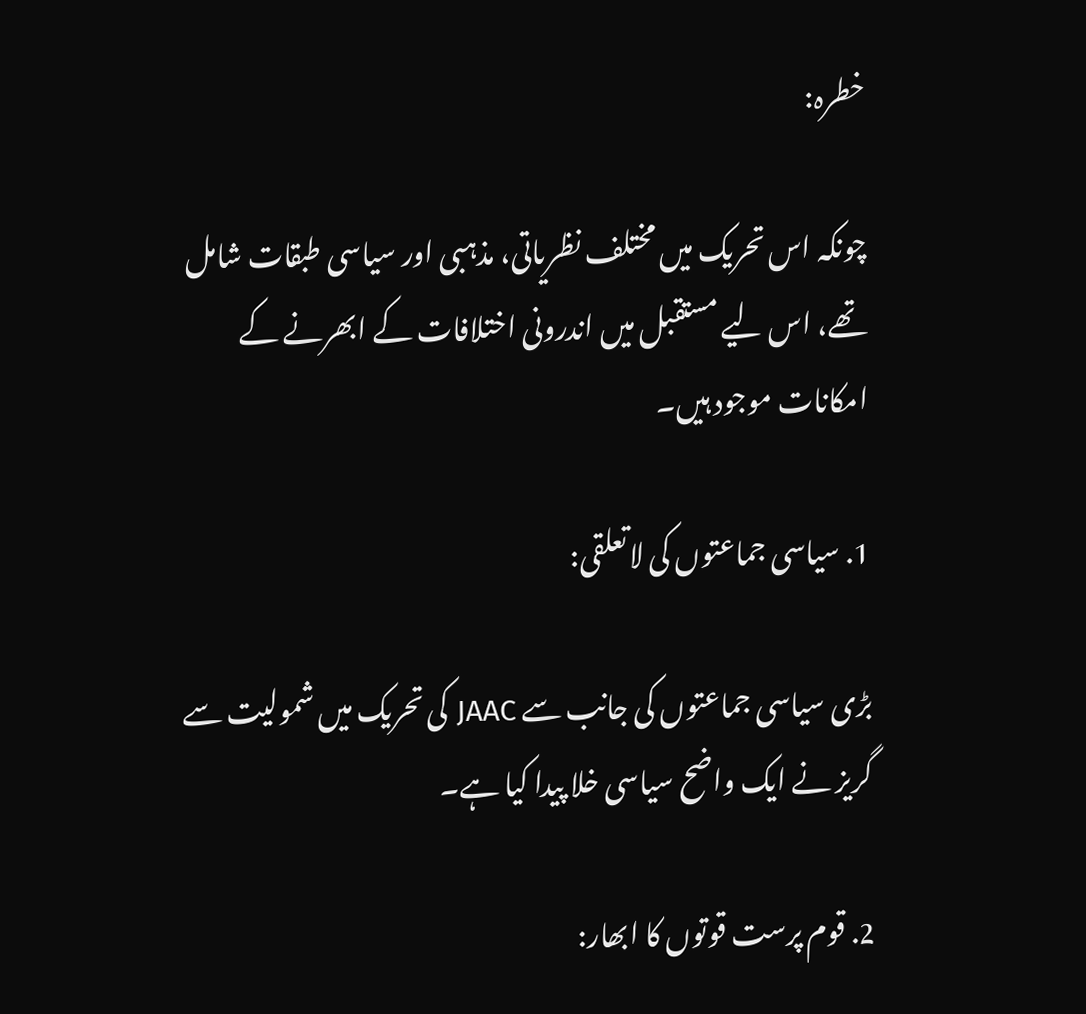خطرہ:

چونکہ اس تحریک میں مختلف نظریاتی، مذہبی اور سیاسی طبقات شامل تھے، اس لیے مستقبل میں اندرونی اختلافات کے ابھرنے کے امکانات موجود ہیں۔

1. سیاسی جماعتوں کی لاتعلقی:

بڑی سیاسی جماعتوں کی جانب سے JAAC کی تحریک میں شمولیت سے گریز نے ایک واضح سیاسی خلا پیدا کیا ہے۔

2. قوم پرست قوتوں کا ابھار: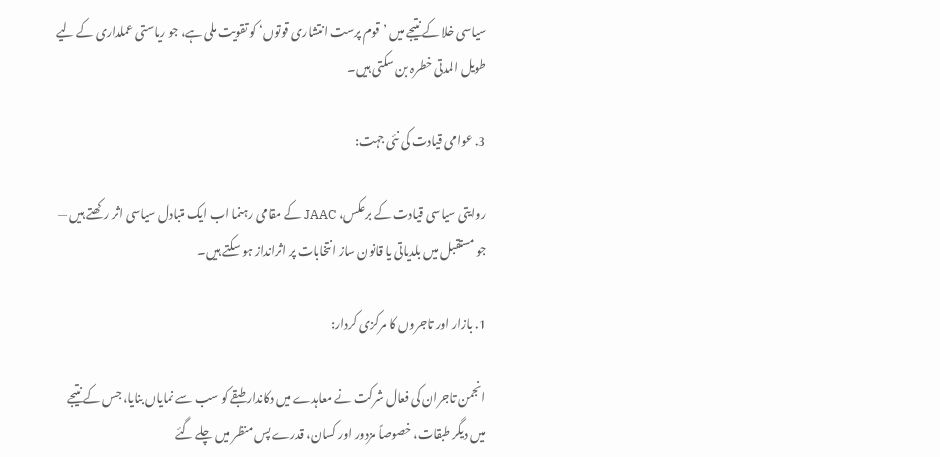سیاسی خلا کے نتیجے میں ’قوم پرست انتشاری قوتوں‘ کو تقویت ملی ہے، جو ریاستی عملداری کے لیے طویل المدتی خطرہ بن سکتی ہیں۔

3. عوامی قیادت کی نئی جہت:

روایتی سیاسی قیادت کے برعکس، JAAC کے مقامی رہنما اب ایک متبادل سیاسی اثر رکھتے ہیں — جو مستقبل میں بلدیاتی یا قانون ساز انتخابات پر اثرانداز ہو سکتے ہیں۔

1. بازار اور تاجروں کا مرکزی کردار:

انجمن تاجران کی فعال شرکت نے معاہدے میں دکاندار طبقے کو سب سے نمایاں بنایا، جس کے نتیجے میں دیگر طبقات، خصوصاً مزدور اور کسان، قدرے پس منظر میں چلے گئے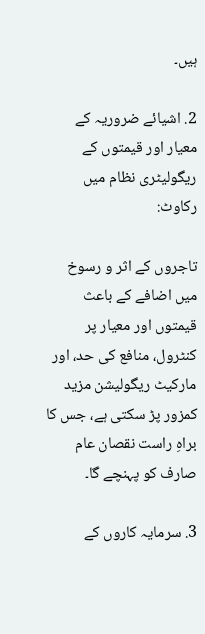ہیں۔

2. اشیائے ضروریہ کے معیار اور قیمتوں کے ریگولیٹری نظام میں رکاوٹ:

تاجروں کے اثر و رسوخ میں اضافے کے باعث قیمتوں اور معیار پر کنٹرول، منافع کی حد، اور مارکیٹ ریگولیشن مزید کمزور پڑ سکتی ہے، جس کا براہِ راست نقصان عام صارف کو پہنچے گا۔

3. سرمایہ کاروں کے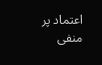اعتماد پر منفی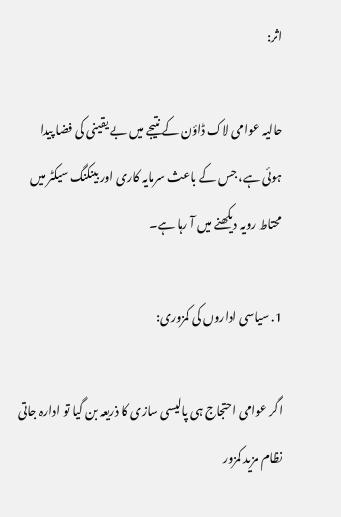اثر:

حالیہ عوامی لاک ڈاؤن کے نتیجے میں بے یقینی کی فضا پیدا ہوئی ہے، جس کے باعث سرمایہ کاری اور بینکنگ سیکٹر میں محتاط رویہ دیکھنے میں آ رہا ہے۔

1. سیاسی اداروں کی کمزوری:

اگر عوامی احتجاج ہی پالیسی سازی کا ذریعہ بن گیا تو ادارہ جاتی نظام مزید کمزور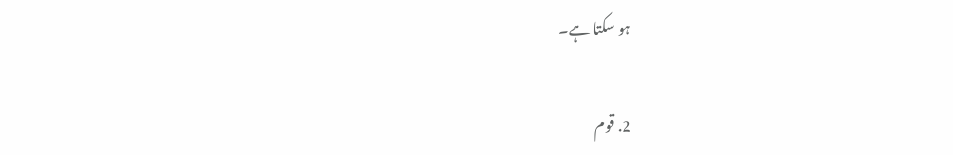ہو سکتا ہے۔

2. قوم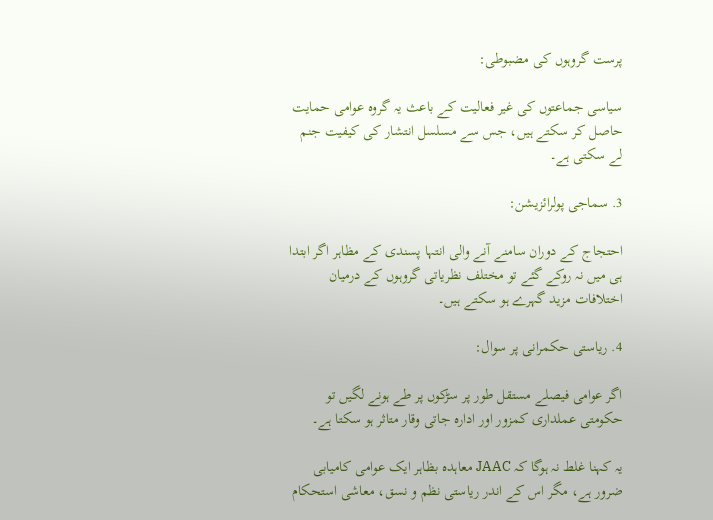پرست گروہوں کی مضبوطی:

سیاسی جماعتوں کی غیر فعالیت کے باعث یہ گروہ عوامی حمایت حاصل کر سکتے ہیں، جس سے مسلسل انتشار کی کیفیت جنم لے سکتی ہے۔

3. سماجی پولرائزیشن:

احتجاج کے دوران سامنے آنے والی انتہا پسندی کے مظاہر اگر ابتدا ہی میں نہ روکے گئے تو مختلف نظریاتی گروہوں کے درمیان اختلافات مزید گہرے ہو سکتے ہیں۔

4. ریاستی حکمرانی پر سوال:

اگر عوامی فیصلے مستقل طور پر سڑکوں پر طے ہونے لگیں تو حکومتی عملداری کمزور اور ادارہ جاتی وقار متاثر ہو سکتا ہے۔

یہ کہنا غلط نہ ہوگا کہ JAAC معاہدہ بظاہر ایک عوامی کامیابی ضرور ہے، مگر اس کے اندر ریاستی نظم و نسق، معاشی استحکام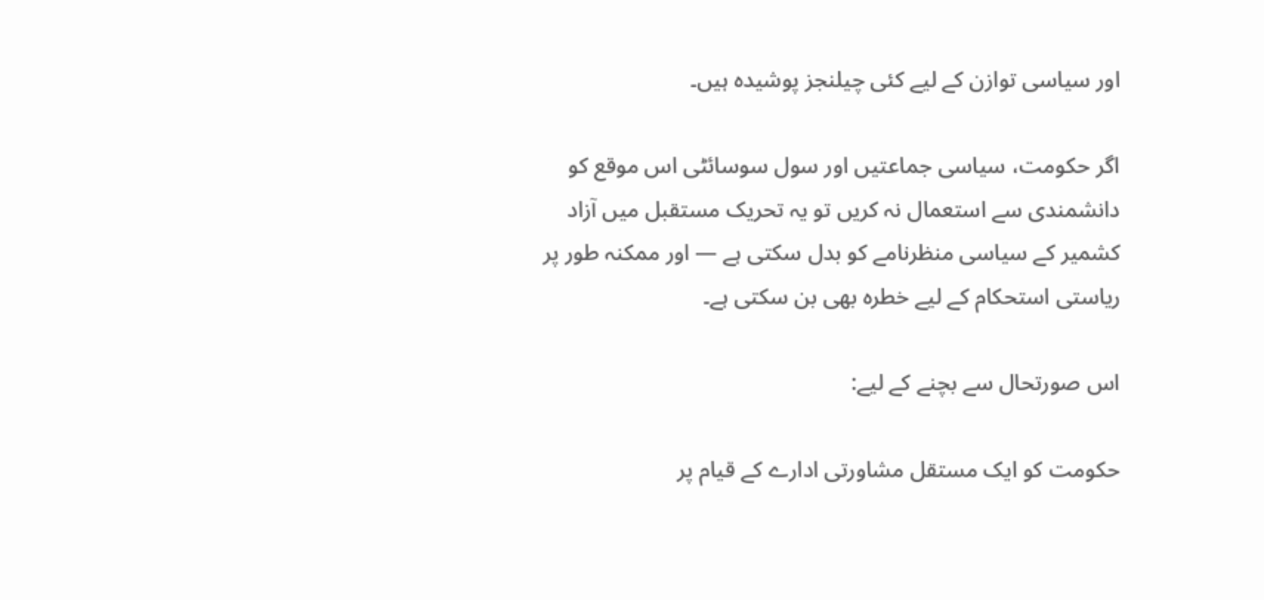اور سیاسی توازن کے لیے کئی چیلنجز پوشیدہ ہیں۔

اگر حکومت، سیاسی جماعتیں اور سول سوسائٹی اس موقع کو دانشمندی سے استعمال نہ کریں تو یہ تحریک مستقبل میں آزاد کشمیر کے سیاسی منظرنامے کو بدل سکتی ہے — اور ممکنہ طور پر ریاستی استحکام کے لیے خطرہ بھی بن سکتی ہے۔

اس صورتحال سے بچنے کے لیے:

حکومت کو ایک مستقل مشاورتی ادارے کے قیام پر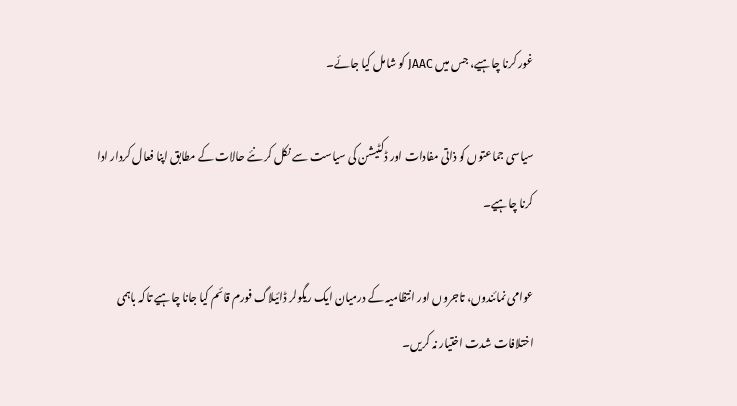غور کرنا چاہیے، جس میں JAAC کو شامل کیا جائے۔

سیاسی جماعتوں کو ذاتی مفادات اور ڈکٹیشن کی سیاست سے نکل کر نئے حالات کے مطابق اپنا فعال کردار ادا کرنا چاہیے۔

عوامی نمائندوں، تاجروں اور انتظامیہ کے درمیان ایک ریگولر ڈائیلاگ فورم قائم کیا جانا چاہیے تاکہ باہمی اختلافات شدت اختیار نہ کریں۔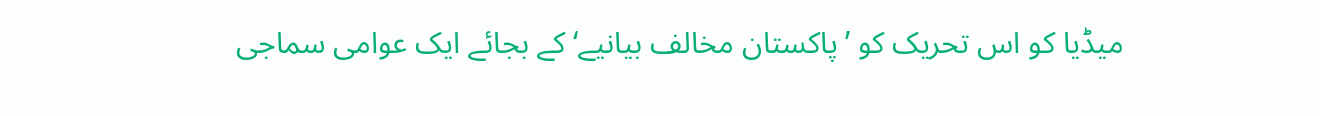میڈیا کو اس تحریک کو ’پاکستان مخالف بیانیے‘کے بجائے ایک عوامی سماجی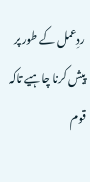ردِعمل کے طور پر پیش کرنا چاہیے تاکہ قوم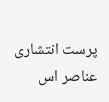پرست انتشاری عناصر اس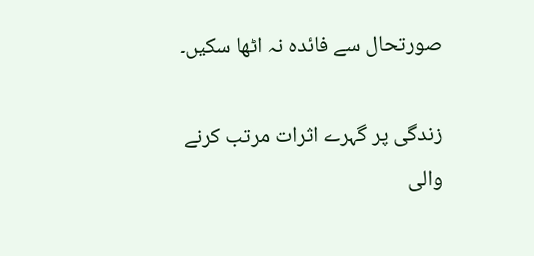صورتحال سے فائدہ نہ اٹھا سکیں۔

زندگی پر گہرے اثرات مرتب کرنے والی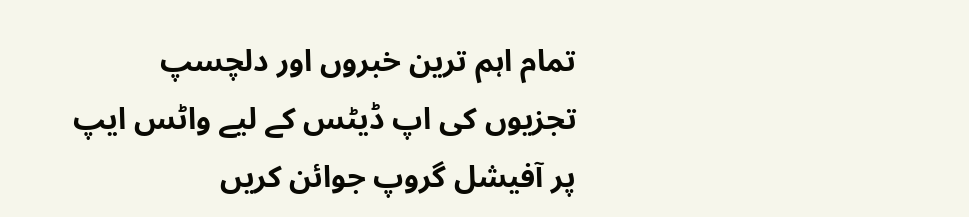تمام اہم ترین خبروں اور دلچسپ تجزیوں کی اپ ڈیٹس کے لیے واٹس ایپ پر آفیشل گروپ جوائن کریں